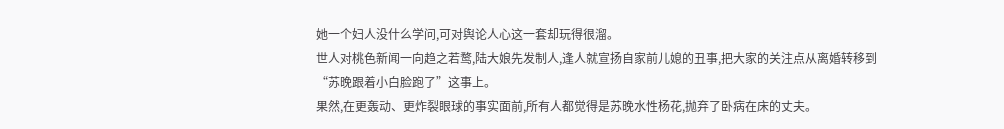她一个妇人没什么学问,可对舆论人心这一套却玩得很溜。
世人对桃色新闻一向趋之若鹜,陆大娘先发制人,逢人就宣扬自家前儿媳的丑事,把大家的关注点从离婚转移到“苏晚跟着小白脸跑了”这事上。
果然,在更轰动、更炸裂眼球的事实面前,所有人都觉得是苏晚水性杨花,抛弃了卧病在床的丈夫。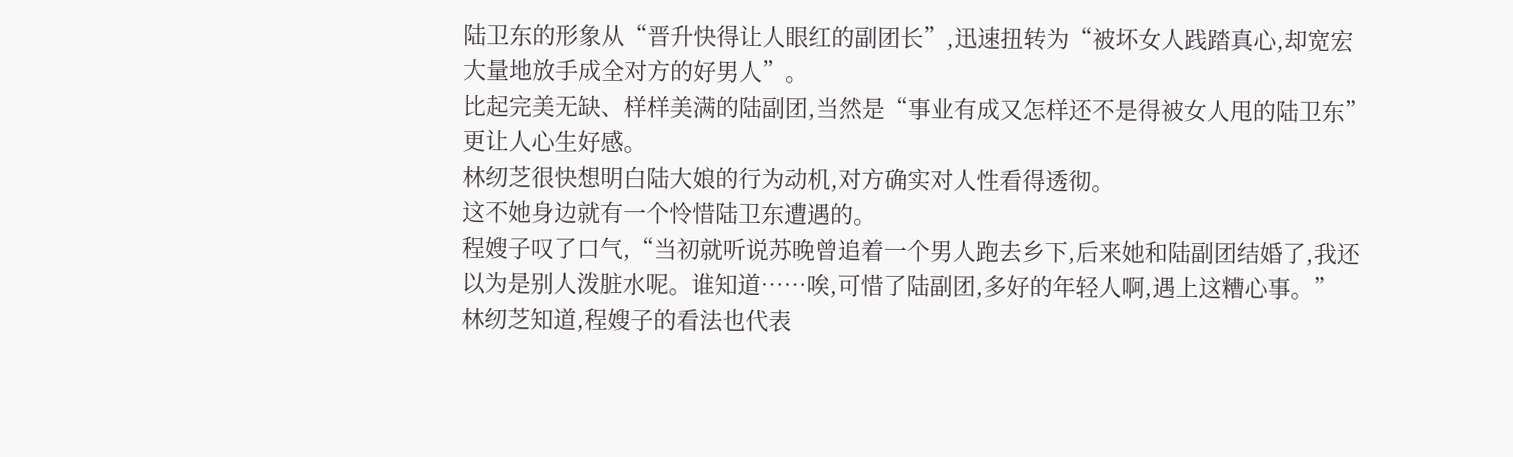陆卫东的形象从“晋升快得让人眼红的副团长”,迅速扭转为“被坏女人践踏真心,却宽宏大量地放手成全对方的好男人”。
比起完美无缺、样样美满的陆副团,当然是“事业有成又怎样还不是得被女人甩的陆卫东”更让人心生好感。
林纫芝很快想明白陆大娘的行为动机,对方确实对人性看得透彻。
这不她身边就有一个怜惜陆卫东遭遇的。
程嫂子叹了口气,“当初就听说苏晚曾追着一个男人跑去乡下,后来她和陆副团结婚了,我还以为是别人泼脏水呢。谁知道……唉,可惜了陆副团,多好的年轻人啊,遇上这糟心事。”
林纫芝知道,程嫂子的看法也代表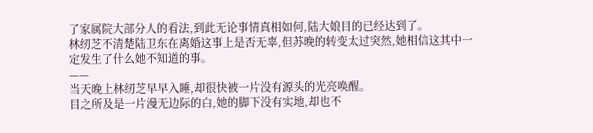了家属院大部分人的看法,到此无论事情真相如何,陆大娘目的已经达到了。
林纫芝不清楚陆卫东在离婚这事上是否无辜,但苏晚的转变太过突然,她相信这其中一定发生了什么她不知道的事。
——
当天晚上林纫芝早早入睡,却很快被一片没有源头的光亮唤醒。
目之所及是一片漫无边际的白,她的脚下没有实地,却也不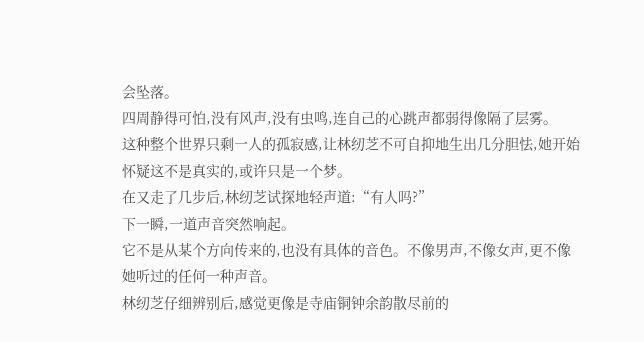会坠落。
四周静得可怕,没有风声,没有虫鸣,连自己的心跳声都弱得像隔了层雾。
这种整个世界只剩一人的孤寂感,让林纫芝不可自抑地生出几分胆怯,她开始怀疑这不是真实的,或许只是一个梦。
在又走了几步后,林纫芝试探地轻声道:“有人吗?”
下一瞬,一道声音突然响起。
它不是从某个方向传来的,也没有具体的音色。不像男声,不像女声,更不像她听过的任何一种声音。
林纫芝仔细辨别后,感觉更像是寺庙铜钟余韵散尽前的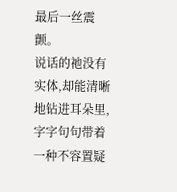最后一丝震颤。
说话的祂没有实体,却能清晰地钻进耳朵里,字字句句带着一种不容置疑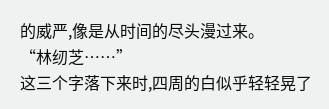的威严,像是从时间的尽头漫过来。
“林纫芝……”
这三个字落下来时,四周的白似乎轻轻晃了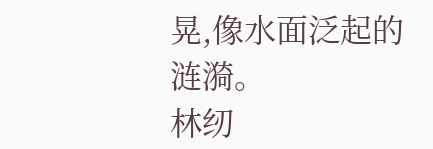晃,像水面泛起的涟漪。
林纫